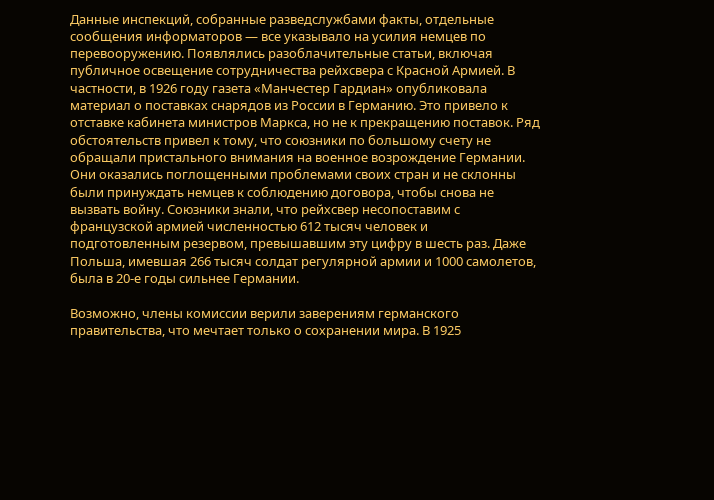Данные инспекций, собранные разведслужбами факты, отдельные сообщения информаторов — все указывало на усилия немцев по перевооружению. Появлялись разоблачительные статьи, включая публичное освещение сотрудничества рейхсвера с Красной Армией. В частности, в 1926 году газета «Манчестер Гардиан» опубликовала материал о поставках снарядов из России в Германию. Это привело к отставке кабинета министров Маркса, но не к прекращению поставок. Ряд обстоятельств привел к тому, что союзники по большому счету не обращали пристального внимания на военное возрождение Германии. Они оказались поглощенными проблемами своих стран и не склонны были принуждать немцев к соблюдению договора, чтобы снова не вызвать войну. Союзники знали, что рейхсвер несопоставим с французской армией численностью 612 тысяч человек и подготовленным резервом, превышавшим эту цифру в шесть раз. Даже Польша, имевшая 266 тысяч солдат регулярной армии и 1000 самолетов, была в 20-е годы сильнее Германии.

Возможно, члены комиссии верили заверениям германского правительства, что мечтает только о сохранении мира. В 1925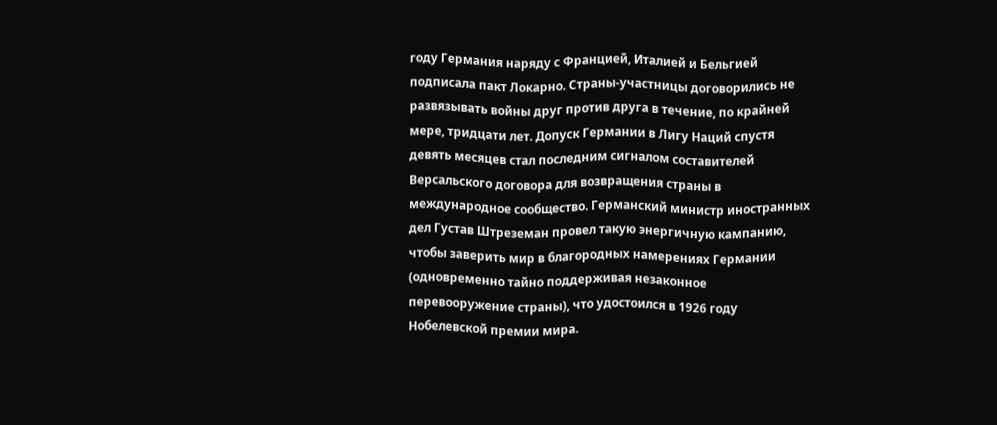году Германия наряду с Францией, Италией и Бельгией подписала пакт Локарно. Страны-участницы договорились не развязывать войны друг против друга в течение, по крайней мере, тридцати лет. Допуск Германии в Лигу Наций спустя девять месяцев стал последним сигналом составителей Версальского договора для возвращения страны в международное сообщество. Германский министр иностранных дел Густав Штреземан провел такую энергичную кампанию, чтобы заверить мир в благородных намерениях Германии (одновременно тайно поддерживая незаконное перевооружение страны), что удостоился в 1926 году Нобелевской премии мира.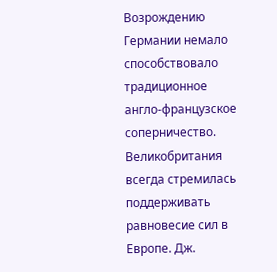Возрождению Германии немало способствовало традиционное англо-французское соперничество. Великобритания всегда стремилась поддерживать равновесие сил в Европе. Дж.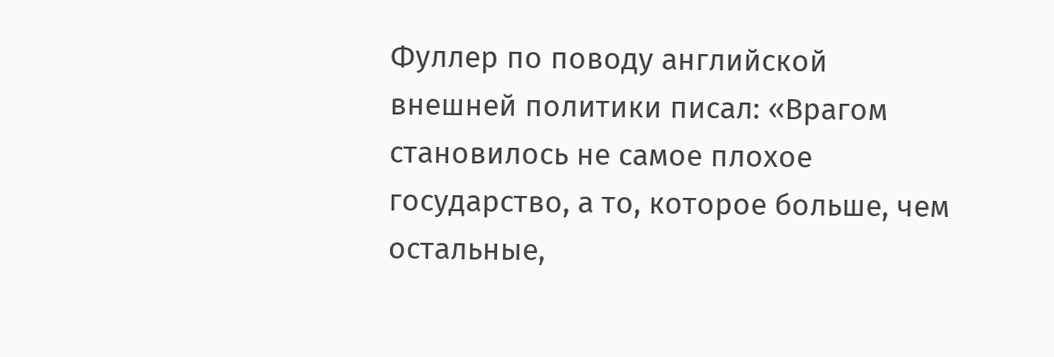Фуллер по поводу английской внешней политики писал: «Врагом становилось не самое плохое государство, а то, которое больше, чем остальные,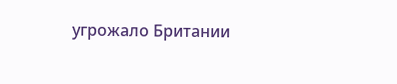угрожало Британии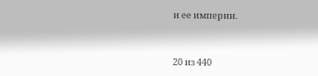и ее империи.



20 из 440